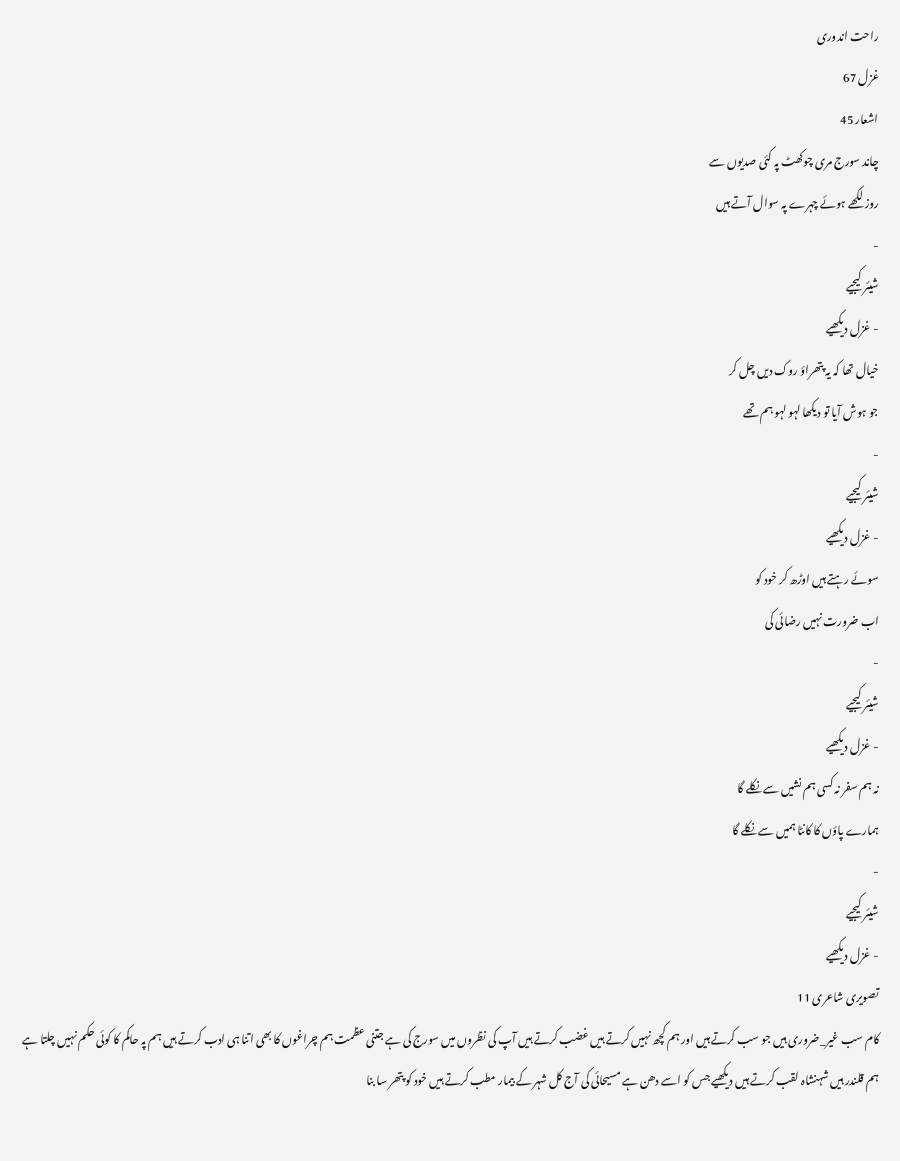راحت اندوری
غزل 67
اشعار 45
چاند سورج مری چوکھٹ پہ کئی صدیوں سے
روز لکھے ہوئے چہرے پہ سوال آتے ہیں
-
شیئر کیجیے
- غزل دیکھیے
خیال تھا کہ یہ پتھراؤ روک دیں چل کر
جو ہوش آیا تو دیکھا لہو لہو ہم تھے
-
شیئر کیجیے
- غزل دیکھیے
سوئے رہتے ہیں اوڑھ کر خود کو
اب ضرورت نہیں رضائی کی
-
شیئر کیجیے
- غزل دیکھیے
نہ ہم سفر نہ کسی ہم نشیں سے نکلے گا
ہمارے پاؤں کا کانٹا ہمیں سے نکلے گا
-
شیئر کیجیے
- غزل دیکھیے
تصویری شاعری 11
کام سب غیر_ضروری ہیں جو سب کرتے ہیں اور ہم کچھ نہیں کرتے ہیں غضب کرتے ہیں آپ کی نظروں میں سورج کی ہے جتنی عظمت ہم چراغوں کا بھی اتنا ہی ادب کرتے ہیں ہم پہ حاکم کا کوئی حکم نہیں چلتا ہے ہم قلندر ہیں شہنشاہ لقب کرتے ہیں دیکھیے جس کو اسے دھن ہے مسیحائی کی آج کل شہر کے بیمار مطب کرتے ہیں خود کو پتھر سا بنا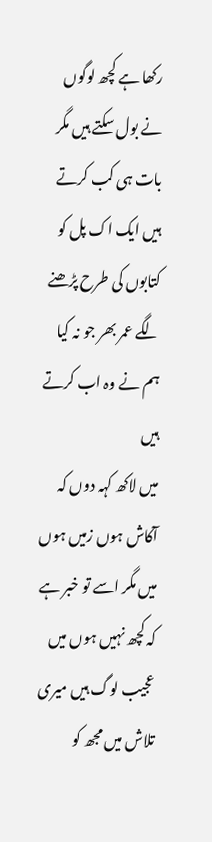رکھا ہے کچھ لوگوں نے بول سکتے ہیں مگر بات ہی کب کرتے ہیں ایک اک پل کو کتابوں کی طرح پڑھنے لگے عمر بھر جو نہ کیا ہم نے وہ اب کرتے ہیں
میں لاکھ کہہ دوں کہ آکاش ہوں زمیں ہوں میں مگر اسے تو خبر ہے کہ کچھ نہیں ہوں میں عجیب لوگ ہیں میری تلاش میں مجھ کو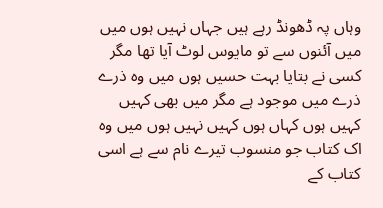وہاں پہ ڈھونڈ رہے ہیں جہاں نہیں ہوں میں میں آئنوں سے تو مایوس لوٹ آیا تھا مگر کسی نے بتایا بہت حسیں ہوں میں وہ ذرے ذرے میں موجود ہے مگر میں بھی کہیں کہیں ہوں کہاں ہوں کہیں نہیں ہوں میں وہ اک کتاب جو منسوب تیرے نام سے ہے اسی کتاب کے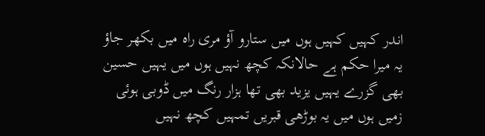اندر کہیں کہیں ہوں میں ستارو آؤ مری راہ میں بکھر جاؤ یہ میرا حکم ہے حالانکہ کچھ نہیں ہوں میں یہیں حسین بھی گزرے یہیں یزید بھی تھا ہزار رنگ میں ڈوبی ہوئی زمیں ہوں میں یہ بوڑھی قبریں تمہیں کچھ نہیں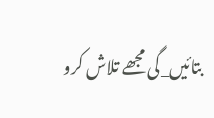بتائیں_گی مجھے تلاش کرو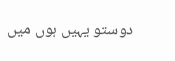دوستو یہیں ہوں میں